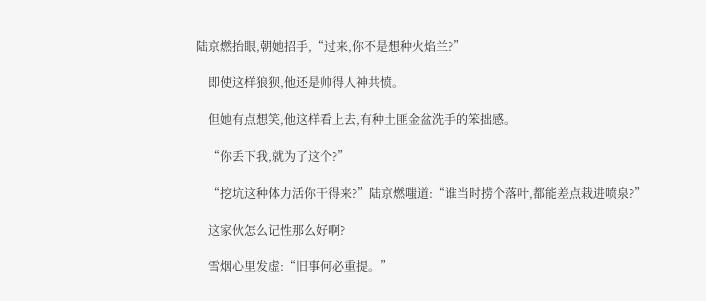陆京燃抬眼,朝她招手,“过来,你不是想种火焰兰?”

    即使这样狼狈,他还是帅得人神共愤。

    但她有点想笑,他这样看上去,有种土匪金盆洗手的笨拙感。

    “你丢下我,就为了这个?”

    “挖坑这种体力活你干得来?”陆京燃嗤道:“谁当时捞个落叶,都能差点栽进喷泉?”

    这家伙怎么记性那么好啊?

    雪烟心里发虚:“旧事何必重提。”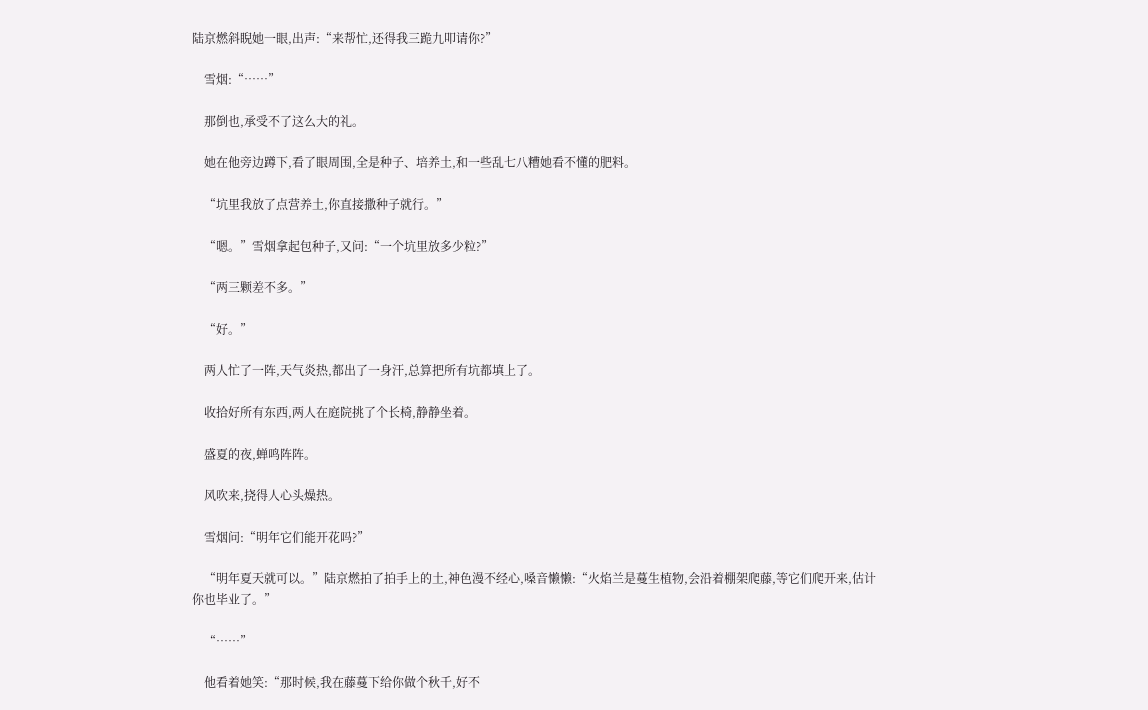陆京燃斜睨她一眼,出声:“来帮忙,还得我三跪九叩请你?”

    雪烟:“……”

    那倒也,承受不了这么大的礼。

    她在他旁边蹲下,看了眼周围,全是种子、培养土,和一些乱七八糟她看不懂的肥料。

    “坑里我放了点营养土,你直接撒种子就行。”

    “嗯。”雪烟拿起包种子,又问:“一个坑里放多少粒?”

    “两三颗差不多。”

    “好。”

    两人忙了一阵,天气炎热,都出了一身汗,总算把所有坑都填上了。

    收拾好所有东西,两人在庭院挑了个长椅,静静坐着。

    盛夏的夜,蝉鸣阵阵。

    风吹来,挠得人心头燥热。

    雪烟问:“明年它们能开花吗?”

    “明年夏天就可以。”陆京燃拍了拍手上的土,神色漫不经心,嗓音懒懒:“火焰兰是蔓生植物,会沿着棚架爬藤,等它们爬开来,估计你也毕业了。”

    “……”

    他看着她笑:“那时候,我在藤蔓下给你做个秋千,好不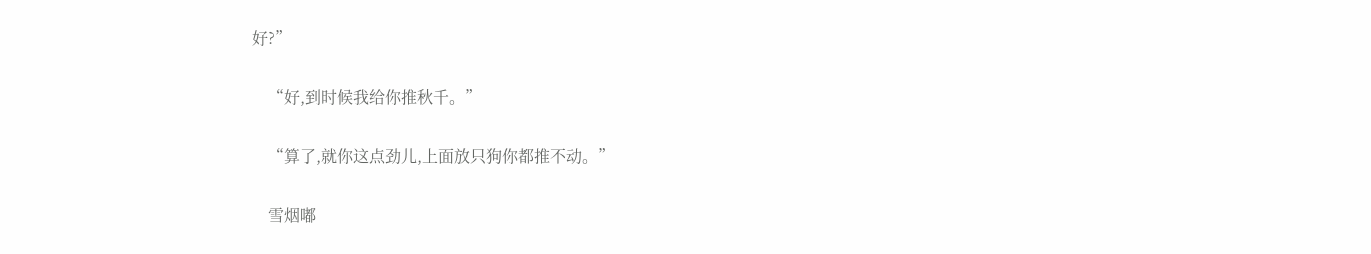好?”

    “好,到时候我给你推秋千。”

    “算了,就你这点劲儿,上面放只狗你都推不动。”

    雪烟嘟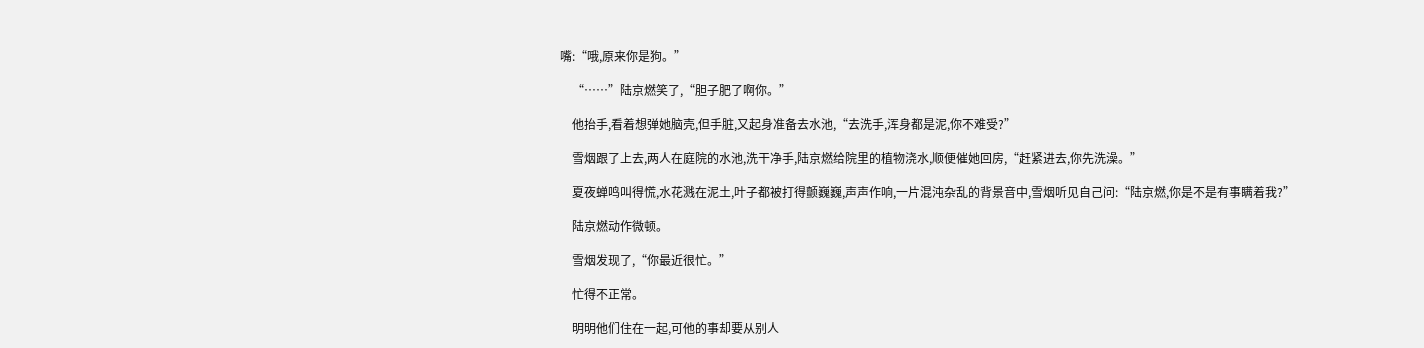嘴:“哦,原来你是狗。”

    “……”陆京燃笑了,“胆子肥了啊你。”

    他抬手,看着想弹她脑壳,但手脏,又起身准备去水池,“去洗手,浑身都是泥,你不难受?”

    雪烟跟了上去,两人在庭院的水池,洗干净手,陆京燃给院里的植物浇水,顺便催她回房,“赶紧进去,你先洗澡。”

    夏夜蝉鸣叫得慌,水花溅在泥土,叶子都被打得颤巍巍,声声作响,一片混沌杂乱的背景音中,雪烟听见自己问:“陆京燃,你是不是有事瞒着我?”

    陆京燃动作微顿。

    雪烟发现了,“你最近很忙。”

    忙得不正常。

    明明他们住在一起,可他的事却要从别人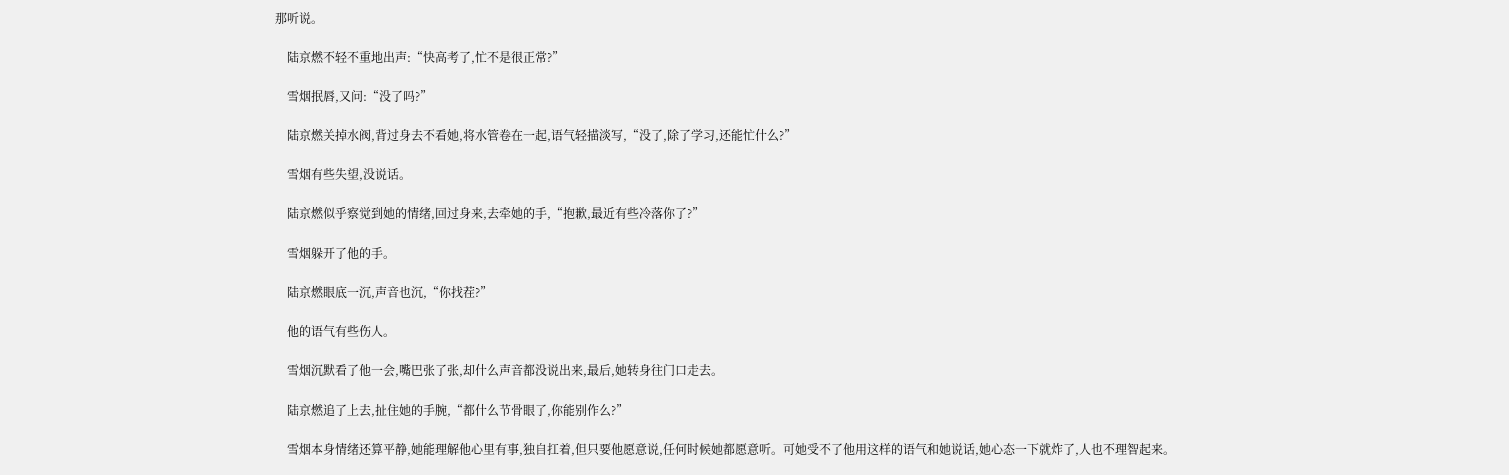那听说。

    陆京燃不轻不重地出声:“快高考了,忙不是很正常?”

    雪烟抿唇,又问:“没了吗?”

    陆京燃关掉水阀,背过身去不看她,将水管卷在一起,语气轻描淡写,“没了,除了学习,还能忙什么?”

    雪烟有些失望,没说话。

    陆京燃似乎察觉到她的情绪,回过身来,去牵她的手,“抱歉,最近有些冷落你了?”

    雪烟躲开了他的手。

    陆京燃眼底一沉,声音也沉,“你找茬?”

    他的语气有些伤人。

    雪烟沉默看了他一会,嘴巴张了张,却什么声音都没说出来,最后,她转身往门口走去。

    陆京燃追了上去,扯住她的手腕,“都什么节骨眼了,你能别作么?”

    雪烟本身情绪还算平静,她能理解他心里有事,独自扛着,但只要他愿意说,任何时候她都愿意听。可她受不了他用这样的语气和她说话,她心态一下就炸了,人也不理智起来。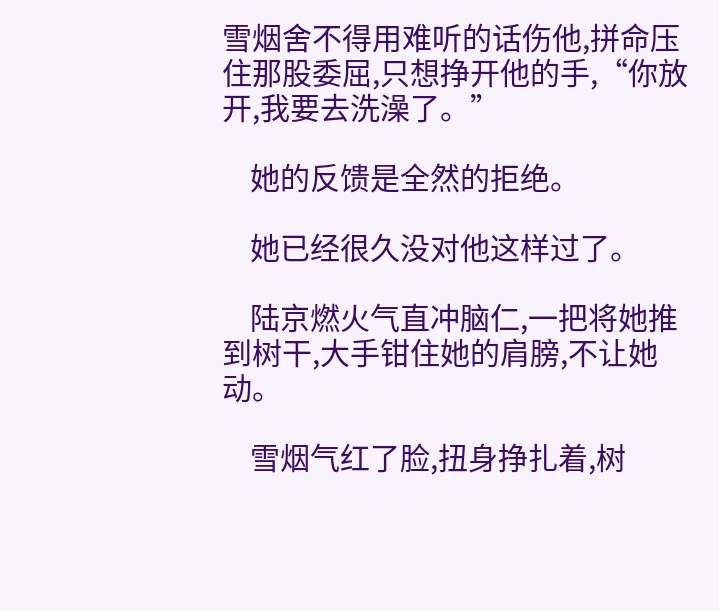雪烟舍不得用难听的话伤他,拼命压住那股委屈,只想挣开他的手,“你放开,我要去洗澡了。”

    她的反馈是全然的拒绝。

    她已经很久没对他这样过了。

    陆京燃火气直冲脑仁,一把将她推到树干,大手钳住她的肩膀,不让她动。

    雪烟气红了脸,扭身挣扎着,树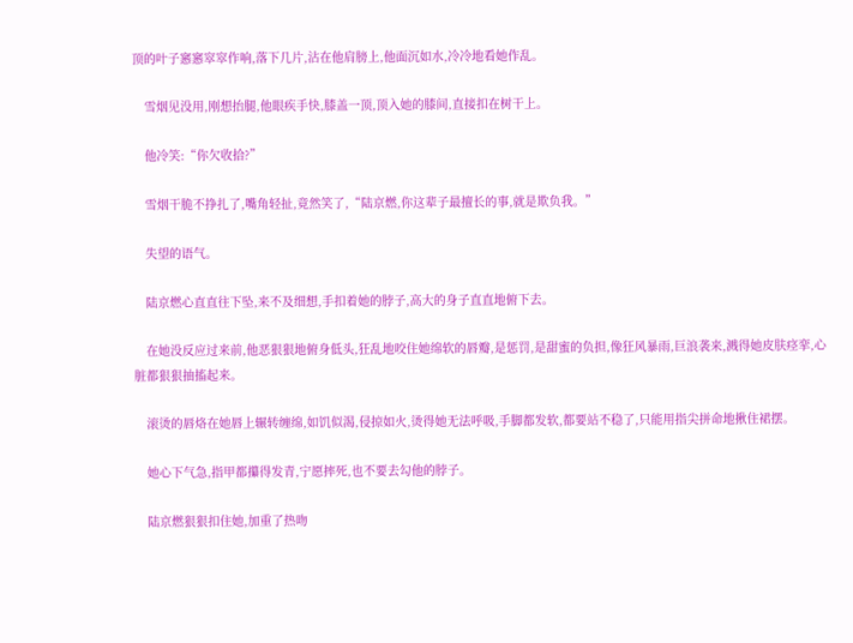顶的叶子窸窸窣窣作响,落下几片,沾在他肩膀上,他面沉如水,冷冷地看她作乱。

    雪烟见没用,刚想抬腿,他眼疾手快,膝盖一顶,顶入她的膝间,直接扣在树干上。

    他冷笑:“你欠收拾?”

    雪烟干脆不挣扎了,嘴角轻扯,竟然笑了,“陆京燃,你这辈子最擅长的事,就是欺负我。”

    失望的语气。

    陆京燃心直直往下坠,来不及细想,手扣着她的脖子,高大的身子直直地俯下去。

    在她没反应过来前,他恶狠狠地俯身低头,狂乱地咬住她绵软的唇瓣,是惩罚,是甜蜜的负担,像狂风暴雨,巨浪袭来,溅得她皮肤痉挛,心脏都狠狠抽搐起来。

    滚烫的唇烙在她唇上辗转缠绵,如饥似渴,侵掠如火,烫得她无法呼吸,手脚都发软,都要站不稳了,只能用指尖拼命地揪住裙摆。

    她心下气急,指甲都攥得发青,宁愿摔死,也不要去勾他的脖子。

    陆京燃狠狠扣住她,加重了热吻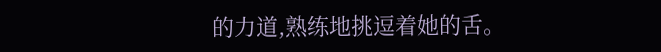的力道,熟练地挑逗着她的舌。